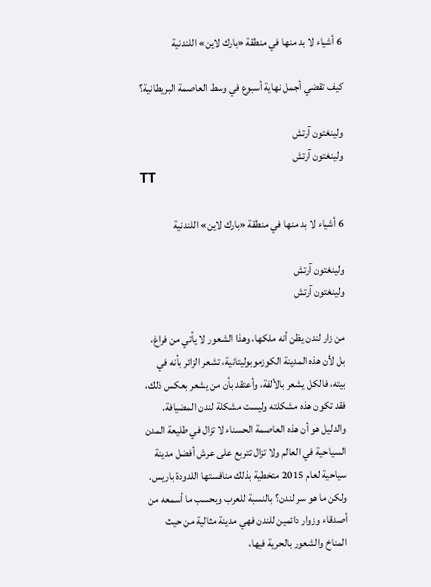6 أشياء لا بد منها في منطقة «بارك لاين» اللندنية

كيف تقضي أجمل نهاية أسبوع في وسط العاصمة البريطانية؟

ولينغتون آرتش
ولينغتون آرتش
TT

6 أشياء لا بد منها في منطقة «بارك لاين» اللندنية

ولينغتون آرتش
ولينغتون آرتش

من زار لندن يظن أنه ملكها، وهذا الشعور لا يأتي من فراغ، بل لأن هذه المدينة الكوزموبوليتانية، تشعر الزائر بأنه في بيته، فالكل يشعر بالألفة، وأعتقد بأن من يشعر بعكس ذلك، فقد تكون هذه مشكلته وليست مشكلة لندن المضيافة.
والدليل هو أن هذه العاصمة الحسناء لا تزال في طليعة المدن السياحية في العالم ولا تزال تتربع على عرش أفضل مدينة سياحية لعام 2015 متخطية بذلك منافستها اللدودة باريس.
ولكن ما هو سر لندن؟ بالنسبة للعرب وبحسب ما أسمعه من أصدقاء وزوار دائمين للندن فهي مدينة مثالية من حيث المناخ والشعور بالحرية فيها،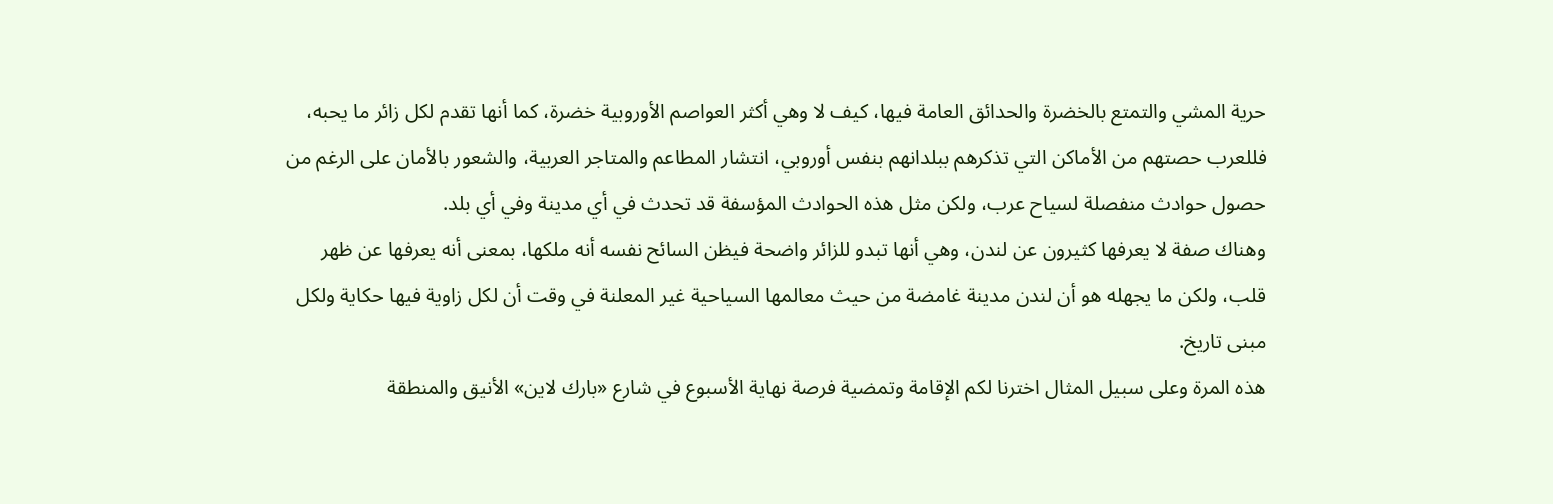حرية المشي والتمتع بالخضرة والحدائق العامة فيها، كيف لا وهي أكثر العواصم الأوروبية خضرة، كما أنها تقدم لكل زائر ما يحبه، فللعرب حصتهم من الأماكن التي تذكرهم ببلدانهم بنفس أوروبي، انتشار المطاعم والمتاجر العربية، والشعور بالأمان على الرغم من حصول حوادث منفصلة لسياح عرب، ولكن مثل هذه الحوادث المؤسفة قد تحدث في أي مدينة وفي أي بلد.
وهناك صفة لا يعرفها كثيرون عن لندن، وهي أنها تبدو للزائر واضحة فيظن السائح نفسه أنه ملكها، بمعنى أنه يعرفها عن ظهر قلب، ولكن ما يجهله هو أن لندن مدينة غامضة من حيث معالمها السياحية غير المعلنة في وقت أن لكل زاوية فيها حكاية ولكل مبنى تاريخ.
هذه المرة وعلى سبيل المثال اخترنا لكم الإقامة وتمضية فرصة نهاية الأسبوع في شارع «بارك لاين» الأنيق والمنطقة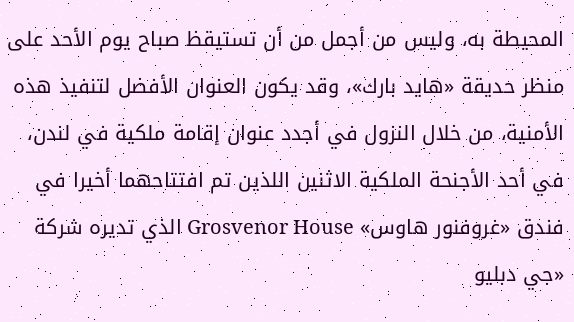المحيطة به، وليس من أجمل من أن تستيقظ صباح يوم الأحد على منظر حديقة «هايد بارك»، وقد يكون العنوان الأفضل لتنفيذ هذه الأمنية، من خلال النزول في أجدد عنوان إقامة ملكية في لندن، في أحد الأجنحة الملكية الاثنين اللذين تم افتتاحهما أخيرا في فندق «غروفنور هاوس» Grosvenor House الذي تديره شركة «جي دبليو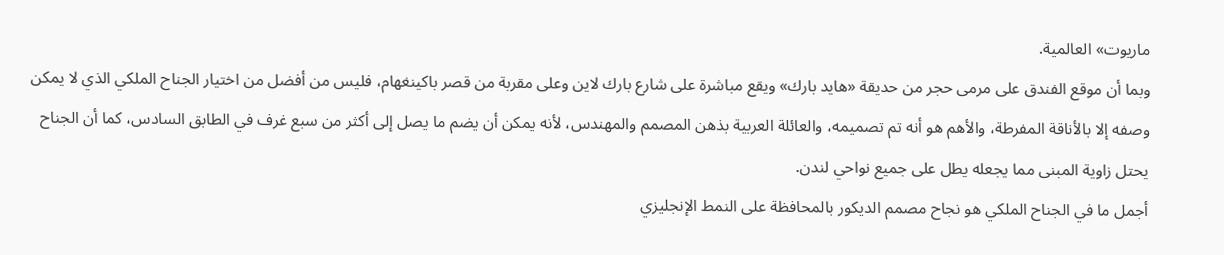ماريوت» العالمية.
وبما أن موقع الفندق على مرمى حجر من حديقة «هايد بارك» ويقع مباشرة على شارع بارك لاين وعلى مقربة من قصر باكينغهام، فليس من أفضل من اختيار الجناح الملكي الذي لا يمكن وصفه إلا بالأناقة المفرطة، والأهم هو أنه تم تصميمه، والعائلة العربية بذهن المصمم والمهندس، لأنه يمكن أن يضم ما يصل إلى أكثر من سبع غرف في الطابق السادس، كما أن الجناح يحتل زاوية المبنى مما يجعله يطل على جميع نواحي لندن.
أجمل ما في الجناح الملكي هو نجاح مصمم الديكور بالمحافظة على النمط الإنجليزي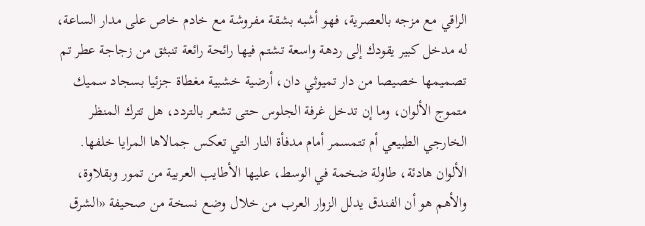الراقي مع مزجه بالعصرية، فهو أشبه بشقة مفروشة مع خادم خاص على مدار الساعة، له مدخل كبير يقودك إلى ردهة واسعة تشتم فيها رائحة رائعة تنبثق من زجاجة عطر تم تصميمها خصيصا من دار تميوثي دان، أرضية خشبية مغطاة جزئيا بسجاد سميك متموج الألوان، وما إن تدخل غرفة الجلوس حتى تشعر بالتردد، هل تترك المنظر الخارجي الطبيعي أم تتمسمر أمام مدفأة النار التي تعكس جمالاها المرايا خلفها. الألوان هادئة، طاولة ضخمة في الوسط، عليها الأطايب العربية من تمور وبقلاوة، والأهم هو أن الفندق يدلل الزوار العرب من خلال وضع نسخة من صحيفة «الشرق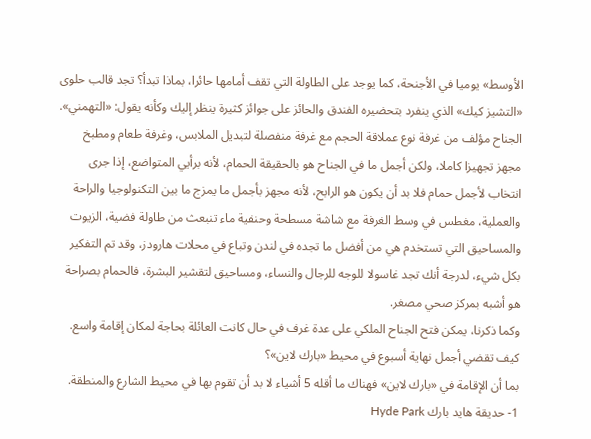الأوسط» يوميا في الأجنحة، كما يوجد على الطاولة التي تقف أمامها حائرا، بماذا تبدأ؟ تجد قالب حلوى «التشيز كيك» الذي ينفرد بتحضيره الفندق والحائز على جوائز كثيرة ينظر إليك وكأنه يقول: «التهمني».
الجناح مؤلف من غرفة نوع عملاقة الحجم مع غرفة منفصلة لتبديل الملابس، وغرفة طعام ومطبخ مجهز تجهيزا كاملا، ولكن أجمل ما في الجناح هو بالحقيقة الحمام، لأنه برأيي المتواضع، إذا جرى انتخاب لأجمل حمام فلا بد أن يكون هو الرابح، لأنه مجهز بأجمل ما يمزج ما بين التكنولوجيا والراحة والعملية، مغطس في وسط الغرفة مع شاشة مسطحة وحنفية ماء تنبعث من طاولة فضية، الزيوت والمساحيق التي تستخدم هي من أفضل ما تجده في لندن وتباع في محلات هارودز، وقد تم التفكير بكل شيء، لدرجة أنك تجد غاسولا للوجه للرجال والنساء، ومساحيق لتقشير البشرة، فالحمام بصراحة هو أشبه بمركز صحي مصغر.
وكما ذكرنا، يمكن فتح الجناح الملكي على عدة غرف في حال كانت العائلة بحاجة لمكان إقامة واسع.
كيف تقضي أجمل نهاية أسبوع في محيط «بارك لاين»؟
بما أن الإقامة في «بارك لاين» فهناك ما أقله 5 أشياء لا بد أن تقوم بها في محيط الشارع والمنطقة.
1- حديقة هايد بارك Hyde Park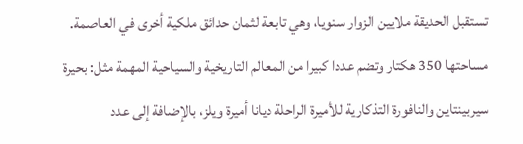تستقبل الحديقة ملايين الزوار سنويا، وهي تابعة لثمان حدائق ملكية أخرى في العاصمة.
مساحتها 350 هكتار وتضم عددا كبيرا من المعالم التاريخية والسياحية المهمة مثل: بحيرة سيربينتاين والنافورة التذكارية للأميرة الراحلة ديانا أميرة ويلز، بالإضافة إلى عدد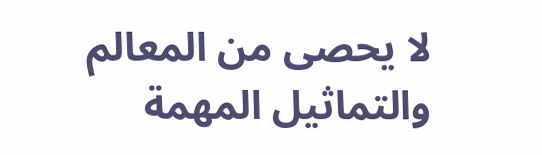لا يحصى من المعالم والتماثيل المهمة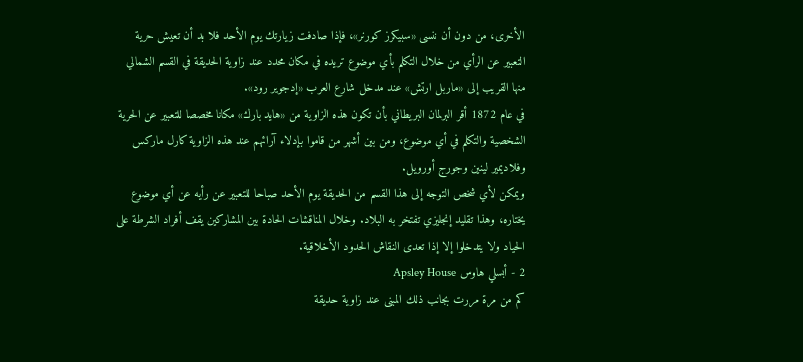الأخرى، من دون أن ننسى «سبيكرز كورنر»، فإذا صادفت زيارتك يوم الأحد فلا بد أن تعيش حرية التعبير عن الرأي من خلال التكلم بأي موضوع تريده في مكان محدد عند زاوية الحديقة في القسم الشمالي منها القريب إلى «ماربل ارتش» عند مدخل شارع العرب «إدجوير رود».
في عام 1872 أقر البرلمان البريطاني بأن تكون هذه الزاوية من «هايد بارك» مكانا مخصصا للتعبير عن الحرية الشخصية والتكلم في أي موضوع، ومن بين أشهر من قاموا بإدلاء آرائهم عند هذه الزاوية كارل ماركس وفلاديمير لينين وجورج أورويل.
ويمكن لأي شخص التوجه إلى هذا القسم من الحديقة يوم الأحد صباحا للتعبير عن رأيه عن أي موضوع يختاره، وهذا تقليد إنجليزي تفتخر به البلاد. وخلال المناقشات الحادة بين المشاركين يقف أفراد الشرطة على الحياد ولا يتدخلوا إلا إذا تعدى النقاش الحدود الأخلاقية.
2 - أبسلي هاوس Apsley House
كم من مرة مررت بجانب ذلك المبنى عند زاوية حديقة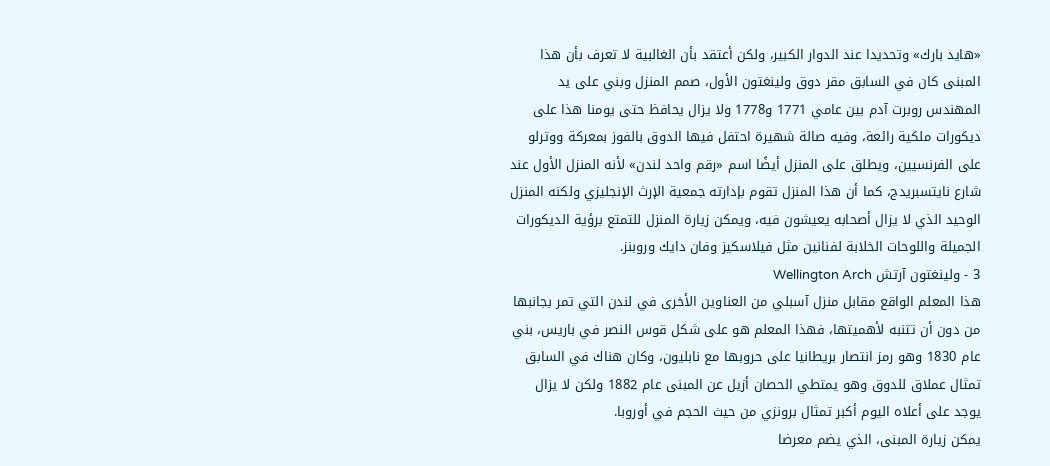«هايد بارك» وتحديدا عند الدوار الكبير، ولكن أعتقد بأن الغالبية لا تعرف بأن هذا المبنى كان في السابق مقر دوق ولينغتون الأول، صمم المنزل وبني على يد المهندس روبرت آدم بين عامي 1771 و1778 ولا يزال يحافظ حتى يومنا هذا على ديكورات ملكية رائعة، وفيه صالة شهيرة احتفل فيها الدوق بالفوز بمعركة ووترلو على الفرنسيين، ويطلق على المنزل أيضًا اسم «رقم واحد لندن» لأنه المنزل الأول عند شارع نايتسبريدج، كما أن هذا المنزل تقوم بإدارته جمعية الإرث الإنجليزي ولكنه المنزل الوحيد الذي لا يزال أصحابه يعيشون فيه، ويمكن زيارة المنزل للتمتع برؤية الديكورات الجميلة واللوحات الخلابة لفنانين مثل فيلاسكيز وفان دايك وروبنز.
3 - ولينغتون آرتش Wellington Arch
هذا المعلم الواقع مقابل منزل آسبلي من العناوين الأخرى في لندن التي تمر بجانبها من دون أن تتنبه لأهميتها، فهذا المعلم هو على شكل قوس النصر في باريس، بني عام 1830 وهو رمز انتصار بريطانيا على حروبها مع نابليون، وكان هناك في السابق تمثال عملاق للدوق وهو يمتطي الحصان أزيل عن المبنى عام 1882 ولكن لا يزال يوجد على أعلاه اليوم أكبر تمثال برونزي من حيث الحجم في أوروبا.
يمكن زيارة المبنى، الذي يضم معرضا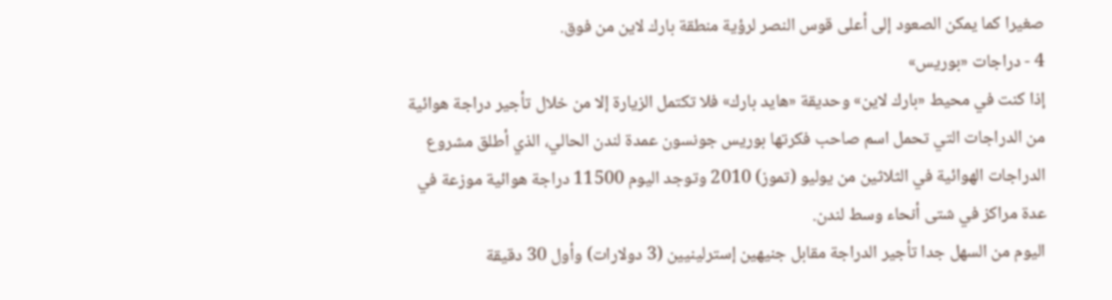صغيرا كما يمكن الصعود إلى أعلى قوس النصر لرؤية منطقة بارك لاين من فوق.
4 - دراجات «بوريس»
إذا كنت في محيط «بارك لاين» وحديقة «هايد بارك» فلا تكتمل الزيارة إلا من خلال تأجير دراجة هوائية من الدراجات التي تحمل اسم صاحب فكرتها بوريس جونسون عمدة لندن الحالي، الذي أطلق مشروع الدراجات الهوائية في الثلاثين من يوليو (تموز) 2010 وتوجد اليوم 11500 دراجة هوائية موزعة في عدة مراكز في شتى أنحاء وسط لندن.
اليوم من السهل جدا تأجير الدراجة مقابل جنيهين إسترلينيين (3 دولارات) وأول 30 دقيقة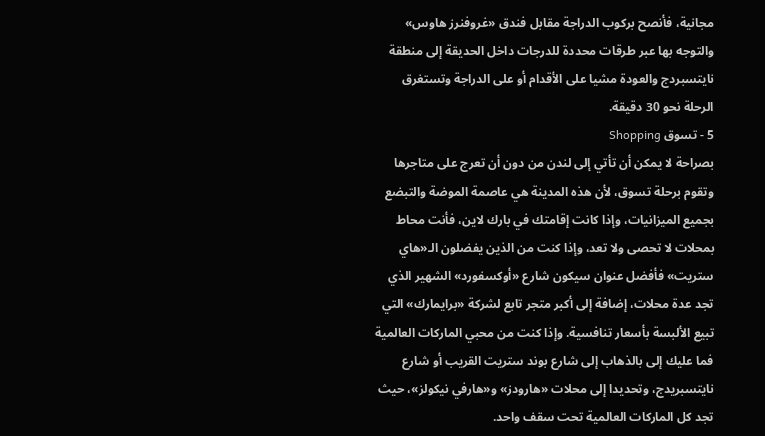مجانية، فأنصح بركوب الدراجة مقابل فندق «غروفنرز هاوس» والتوجه بها عبر طرقات محددة للدرجات داخل الحديقة إلى منطقة نايتسبردج والعودة مشيا على الأقدام أو على الدراجة وتستغرق الرحلة نحو 30 دقيقة.
5 - تسوق Shopping
بصراحة لا يمكن أن تأتي إلى لندن من دون أن تعرج على متاجرها وتقوم برحلة تسوق، لأن هذه المدينة هي عاصمة الموضة والتبضع بجميع الميزانيات، وإذا كانت إقامتك في بارك لاين، فأنت محاط بمحلات لا تحصى ولا تعد، وإذا كنت من الذين يفضلون الـ«هاي ستريت» فأفضل عنوان سيكون شارع «أوكسفورد» الشهير الذي تجد عدة محلات، إضافة إلى أكبر متجر تابع لشركة «برايمارك» التي تبيع الألبسة بأسعار تنافسية. وإذا كنت من محبي الماركات العالمية فما عليك إلى بالذهاب إلى شارع بوند ستريت القريب أو شارع نايتسبريدج، وتحديدا إلى محلات «هارودز» و«هارفي نيكولز»، حيث تجد كل الماركات العالمية تحت سقف واحد.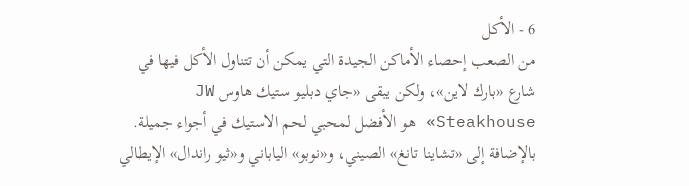6 - الأكل
من الصعب إحصاء الأماكن الجيدة التي يمكن أن تتناول الأكل فيها في شارع «بارك لاين»، ولكن يبقى «جاي دبليو ستيك هاوس JW Steakhouse» هو الأفضل لمحبي لحم الاستيك في أجواء جميلة. بالإضافة إلى «تشاينا تانغ» الصيني، و«نوبو» الياباني و«ثيو راندال» الإيطالي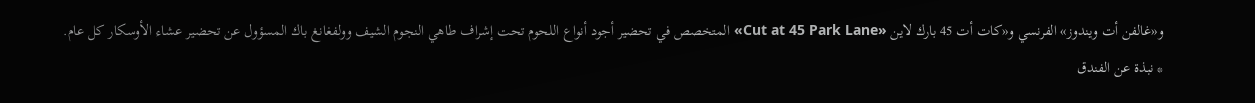و«غالفن أت ويندوز» الفرنسي و«كات أت 45 بارك لاين «Cut at 45 Park Lane» المتخصص في تحضير أجود أنواع اللحوم تحت إشراف طاهي النجوم الشيف وولفغانغ باك المسؤول عن تحضير عشاء الأوسكار كل عام.
* نبذة عن الفندق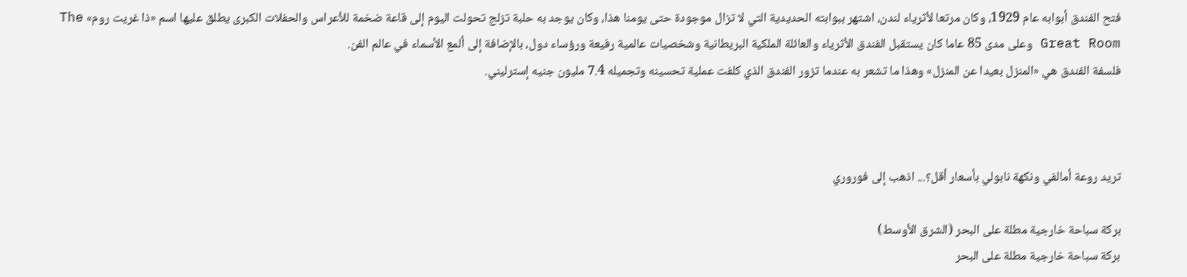فتح الفندق أبوابه عام 1929، وكان مرتعا لأثرياء لندن، اشتهر ببوابته الحديدية التي لا تزال موجودة حتى يومنا هذا، وكان يوجد به حلبة تزلج تحولت اليوم إلى قاعة ضخمة للأعراس والحفلات الكبرى يطلق عليها اسم «ذا غريت روم» The Great Room وعلى مدى 85 عاما كان يستقبل الفندق الأثرياء والعائلة الملكية البريطانية وشخصيات عالمية رفيعة ورؤساء دول، بالإضافة إلى ألمع الأسماء في عالم الفن.
فلسفة الفندق هي «المنزل بعيدا عن المنزل» وهذا ما تشعر به عندما تزور الفندق الذي كلفت عملية تحسينه وتجميله 7.4 مليون جنيه إسترليني.



تريد روعة أمالفي ونكهة نابولي بأسعار أقل؟... اذهب إلى فوروري

بركة سباحة خارجية مطلة على البحر (الشرق الأوسط)
بركة سباحة خارجية مطلة على البحر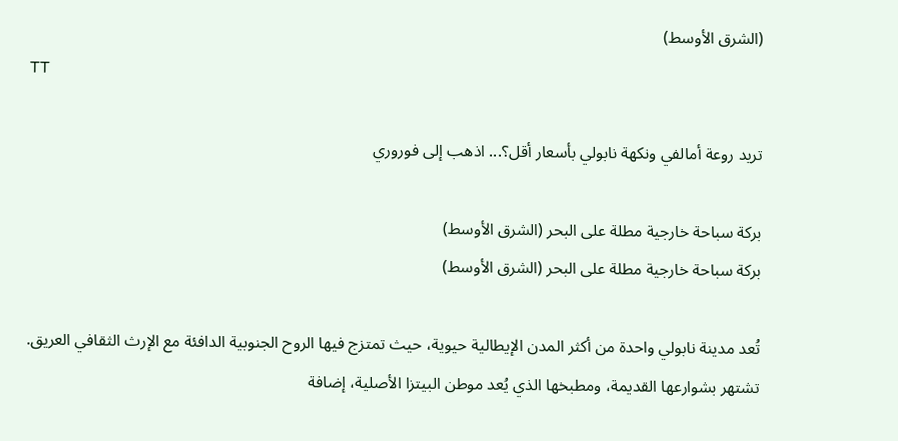(الشرق الأوسط)
TT

تريد روعة أمالفي ونكهة نابولي بأسعار أقل؟... اذهب إلى فوروري

بركة سباحة خارجية مطلة على البحر (الشرق الأوسط)
بركة سباحة خارجية مطلة على البحر (الشرق الأوسط)

تُعد مدينة نابولي واحدة من أكثر المدن الإيطالية حيوية، حيث تمتزج فيها الروح الجنوبية الدافئة مع الإرث الثقافي العريق. تشتهر بشوارعها القديمة، ومطبخها الذي يُعد موطن البيتزا الأصلية، إضافة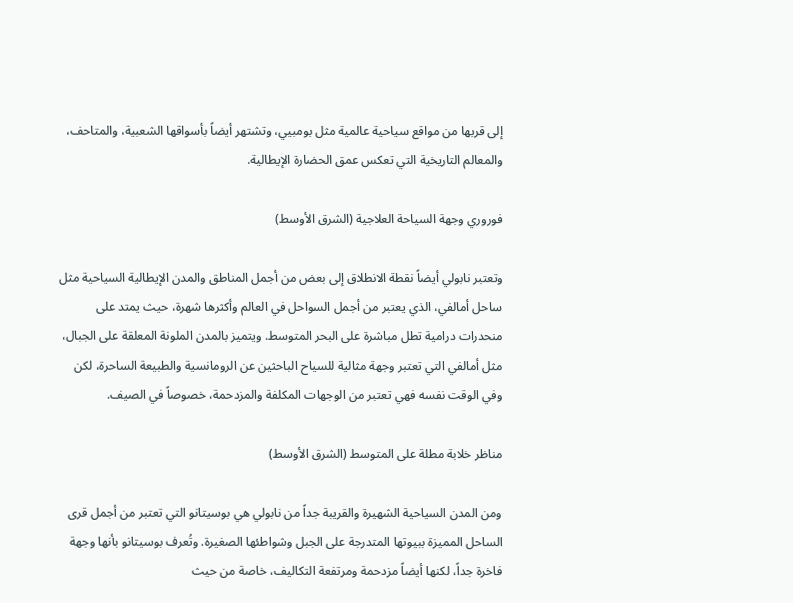إلى قربها من مواقع سياحية عالمية مثل بومبيي، وتشتهر أيضاً بأسواقها الشعبية، والمتاحف، والمعالم التاريخية التي تعكس عمق الحضارة الإيطالية.

فوروري وجهة السياحة العلاجية (الشرق الأوسط)

وتعتبر نابولي أيضاً نقطة الانطلاق إلى بعض من أجمل المناطق والمدن الإيطالية السياحية مثل ساحل أمالفي، الذي يعتبر من أجمل السواحل في العالم وأكثرها شهرة، حيث يمتد على منحدرات درامية تطل مباشرة على البحر المتوسط. ويتميز بالمدن الملونة المعلقة على الجبال، مثل أمالفي التي تعتبر وجهة مثالية للسياح الباحثين عن الرومانسية والطبيعة الساحرة، لكن وفي الوقت نفسه فهي تعتبر من الوجهات المكلفة والمزدحمة، خصوصاً في الصيف.

مناظر خلابة مطلة على المتوسط (الشرق الأوسط)

ومن المدن السياحية الشهيرة والقريبة جداً من نابولي هي بوسيتانو التي تعتبر من أجمل قرى الساحل المميزة ببيوتها المتدرجة على الجبل وشواطئها الصغيرة. وتُعرف بوسيتانو بأنها وجهة فاخرة جداً، لكنها أيضاً مزدحمة ومرتفعة التكاليف، خاصة من حيث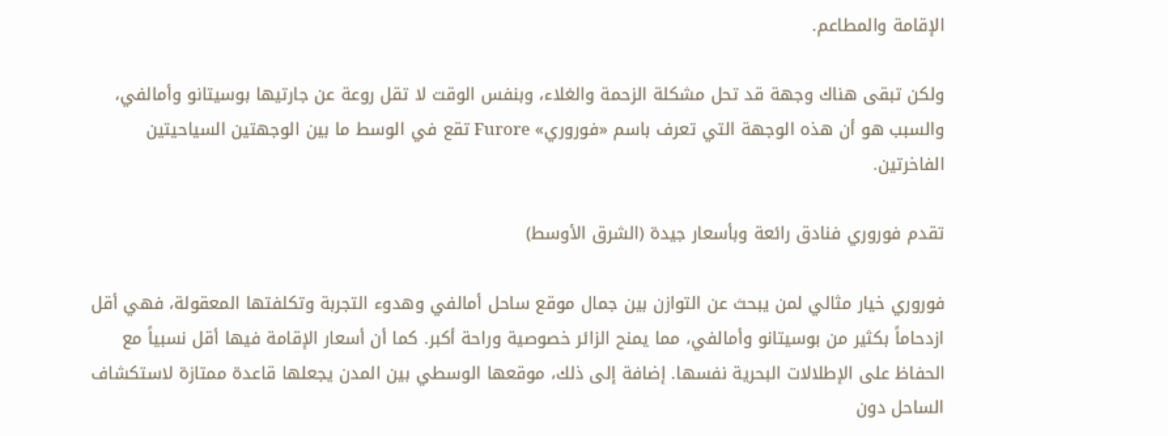الإقامة والمطاعم.

ولكن تبقى هناك وجهة قد تحل مشكلة الزحمة والغلاء، وبنفس الوقت لا تقل روعة عن جارتيها بوسيتانو وأمالفي، والسبب هو أن هذه الوجهة التي تعرف باسم «فوروري» Furore تقع في الوسط ما بين الوجهتين السياحيتين الفاخرتين.

تقدم فوروري فنادق رائعة وبأسعار جيدة (الشرق الأوسط)

فوروري خيار مثالي لمن يبحث عن التوازن بين جمال موقع ساحل أمالفي وهدوء التجربة وتكلفتها المعقولة، فهي أقل ازدحاماً بكثير من بوسيتانو وأمالفي، مما يمنح الزائر خصوصية وراحة أكبر. كما أن أسعار الإقامة فيها أقل نسبياً مع الحفاظ على الإطلالات البحرية نفسها. إضافة إلى ذلك، موقعها الوسطي بين المدن يجعلها قاعدة ممتازة لاستكشاف الساحل دون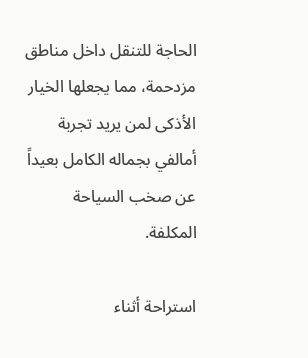الحاجة للتنقل داخل مناطق مزدحمة، مما يجعلها الخيار الأذكى لمن يريد تجربة أمالفي بجماله الكامل بعيداً عن صخب السياحة المكلفة.

استراحة أثناء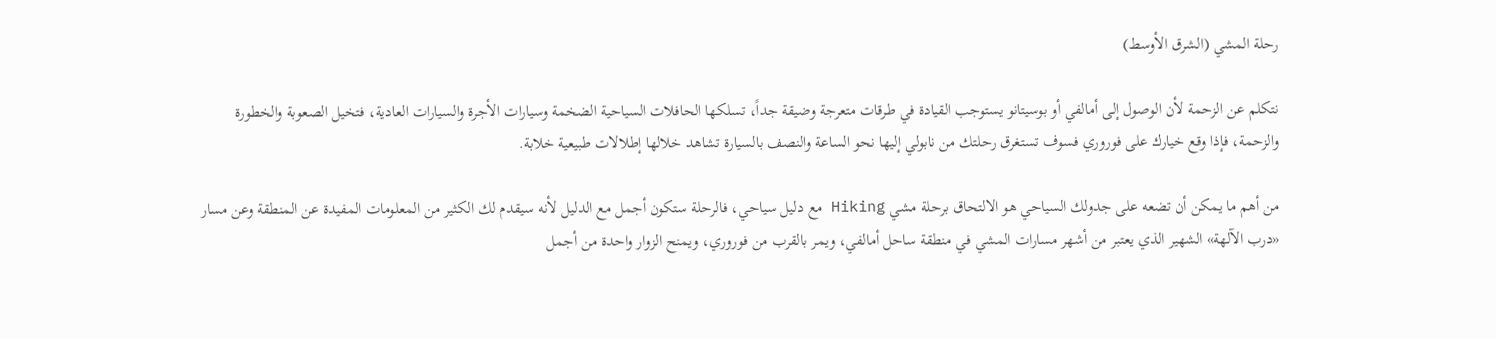رحلة المشي (الشرق الأوسط)

نتكلم عن الزحمة لأن الوصول إلى أمالفي أو بوسيتانو يستوجب القيادة في طرقات متعرجة وضيقة جداً، تسلكها الحافلات السياحية الضخمة وسيارات الأجرة والسيارات العادية، فتخيل الصعوبة والخطورة والزحمة، فإذا وقع خيارك على فوروري فسوف تستغرق رحلتك من نابولي إليها نحو الساعة والنصف بالسيارة تشاهد خلالها إطلالات طبيعية خلابة.

من أهم ما يمكن أن تضعه على جدولك السياحي هو الالتحاق برحلة مشي Hiking مع دليل سياحي، فالرحلة ستكون أجمل مع الدليل لأنه سيقدم لك الكثير من المعلومات المفيدة عن المنطقة وعن مسار «درب الآلهة» الشهير الذي يعتبر من أشهر مسارات المشي في منطقة ساحل أمالفي، ويمر بالقرب من فوروري، ويمنح الزوار واحدة من أجمل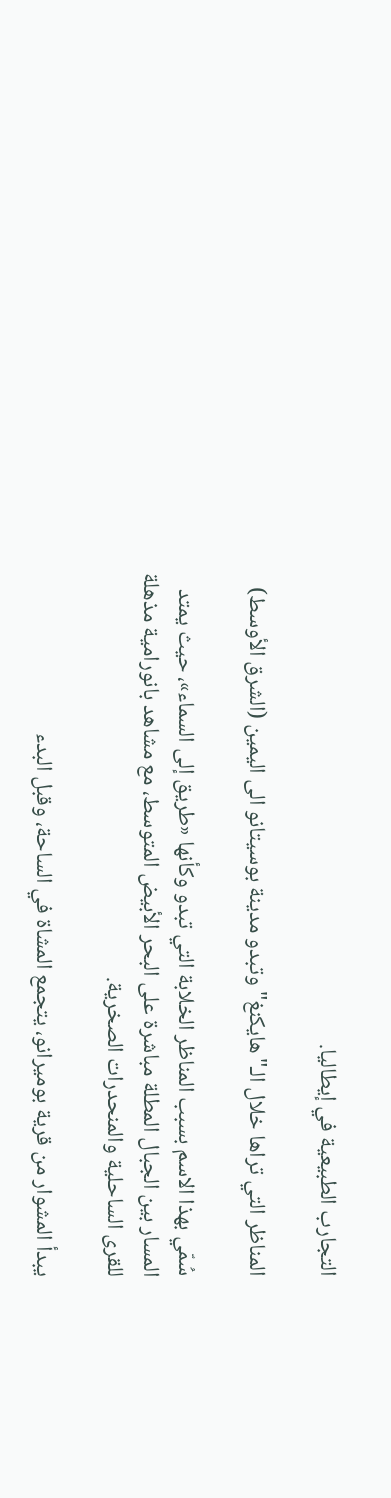التجارب الطبيعية في إيطاليا.

المناظر التي تراها خلال الـ"هايكنغ" وتبدو مدينة بوسيتانو الى اليمين (الشرق الأوسط)

سُمّي بهذا الاسم بسبب المناظر الخلابة التي تبدو وكأنها «طريق إلى السماء»، حيث يمتد المسار بين الجبال المطلة مباشرة على البحر الأبيض المتوسط، مع مشاهد بانورامية مذهلة للقرى الساحلية والمنحدرات الصخرية.

يبدأ المشوار من قرية بوميرانو، يتجمع المشاة في الساحة، وقبل البدء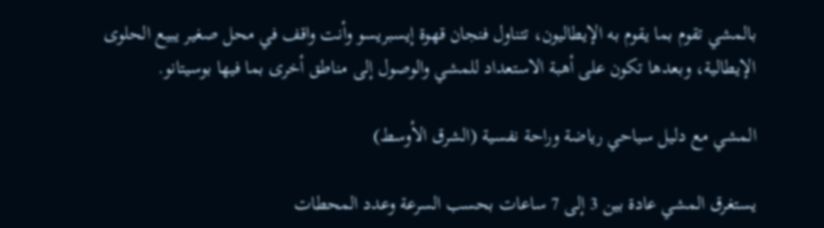بالمشي تقوم بما يقوم به الإيطاليون، تتناول فنجان قهوة إيسبريسو وأنت واقف في محل صغير يبيع الحلوى الإيطالية، وبعدها تكون على أهبة الاستعداد للمشي والوصول إلى مناطق أخرى بما فيها بوسيتانو.

المشي مع دليل سياحي رياضة وراحة نفسية (الشرق الأوسط)

يستغرق المشي عادة بين 3 إلى 7 ساعات بحسب السرعة وعدد المحطات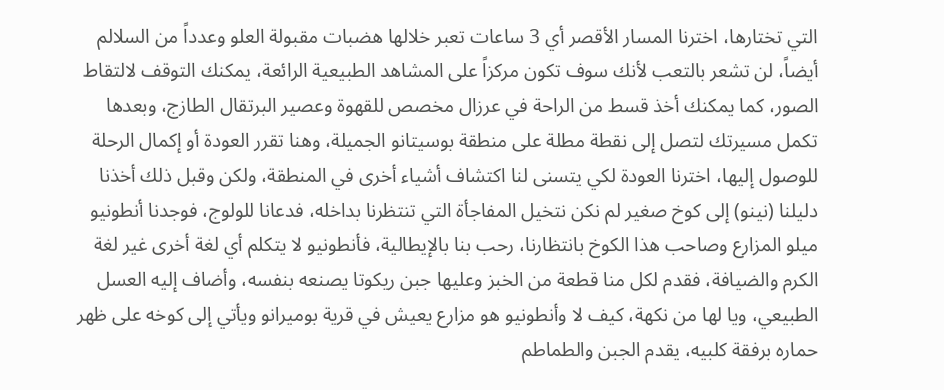التي تختارها، اخترنا المسار الأقصر أي 3 ساعات تعبر خلالها هضبات مقبولة العلو وعدداً من السلالم أيضاً، لن تشعر بالتعب لأنك سوف تكون مركزاً على المشاهد الطبيعية الرائعة، يمكنك التوقف لالتقاط الصور، كما يمكنك أخذ قسط من الراحة في عرزال مخصص للقهوة وعصير البرتقال الطازج، وبعدها تكمل مسيرتك لتصل إلى نقطة مطلة على منطقة بوسيتانو الجميلة، وهنا تقرر العودة أو إكمال الرحلة للوصول إليها، اخترنا العودة لكي يتسنى لنا اكتشاف أشياء أخرى في المنطقة، ولكن وقبل ذلك أخذنا دليلنا (نينو) إلى كوخ صغير لم نكن نتخيل المفاجأة التي تنتظرنا بداخله، فدعانا للولوج، فوجدنا أنطونيو ميلو المزارع وصاحب هذا الكوخ بانتظارنا، رحب بنا بالإيطالية، فأنطونيو لا يتكلم أي لغة أخرى غير لغة الكرم والضيافة، فقدم لكل منا قطعة من الخبز وعليها جبن ريكوتا يصنعه بنفسه، وأضاف إليه العسل الطبيعي، ويا لها من نكهة، كيف لا وأنطونيو هو مزارع يعيش في قرية بوميرانو ويأتي إلى كوخه على ظهر حماره برفقة كلبيه، يقدم الجبن والطماطم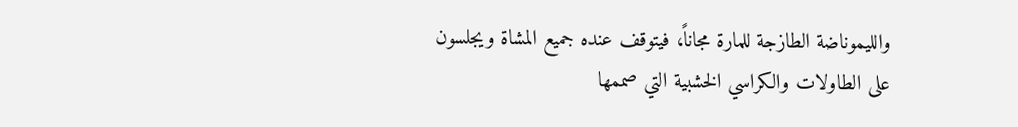والليموناضة الطازجة للمارة مجاناً، فيتوقف عنده جميع المشاة ويجلسون على الطاولات والكراسي الخشبية التي صممها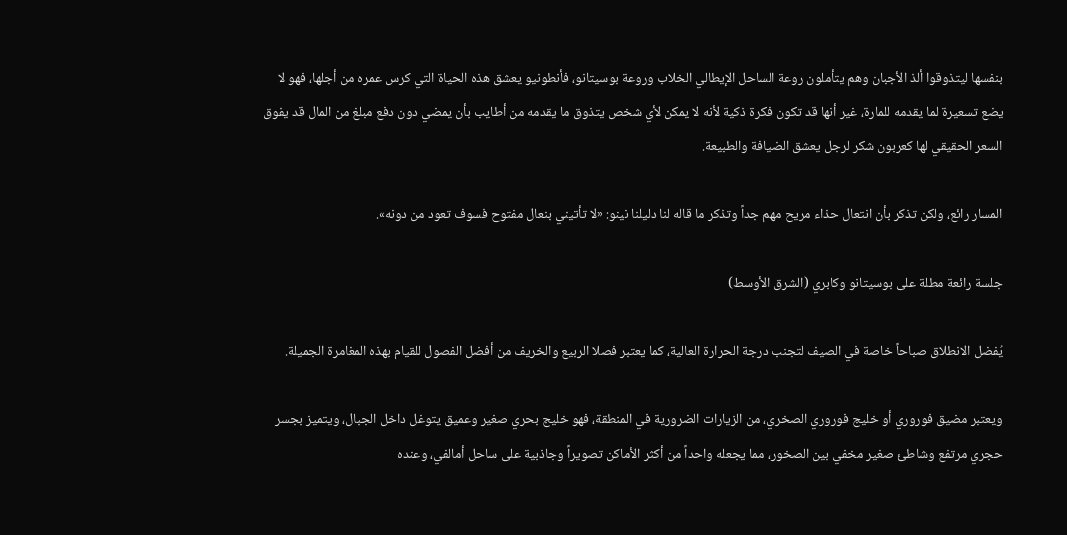بنفسها ليتذوقوا ألذ الأجبان وهم يتأملون روعة الساحل الإيطالي الخلاب وروعة بوسيتانو، فأنطونيو يعشق هذه الحياة التي كرس عمره من أجلها، فهو لا يضع تسعيرة لما يقدمه للمارة، غير أنها قد تكون فكرة ذكية لأنه لا يمكن لأي شخص يتذوق ما يقدمه من أطايب بأن يمضي دون دفع مبلغ من المال قد يفوق السعر الحقيقي لها كعربون شكر لرجل يعشق الضيافة والطبيعة.

المسار رائع، ولكن تذكر بأن انتعال حذاء مريح مهم جداً وتذكر ما قاله لنا دليلنا نينو: «لا تأتيني بنعال مفتوح فسوف تعود من دونه».

جلسة رائعة مطلة على بوسيتانو وكابري (الشرق الأوسط)

يُفضل الانطلاق صباحاً خاصة في الصيف لتجنب درجة الحرارة العالية، كما يعتبر فصلا الربيع والخريف من أفضل الفصول للقيام بهذه المغامرة الجميلة.

ويعتبر مضيق فوروري أو خليج فوروري الصخري، من الزيارات الضرورية في المنطقة، فهو خليج بحري صغير وعميق يتوغل داخل الجبال، ويتميز بجسر حجري مرتفع وشاطئ صغير مخفي بين الصخور، مما يجعله واحداً من أكثر الأماكن تصويراً وجاذبية على ساحل أمالفي، وعنده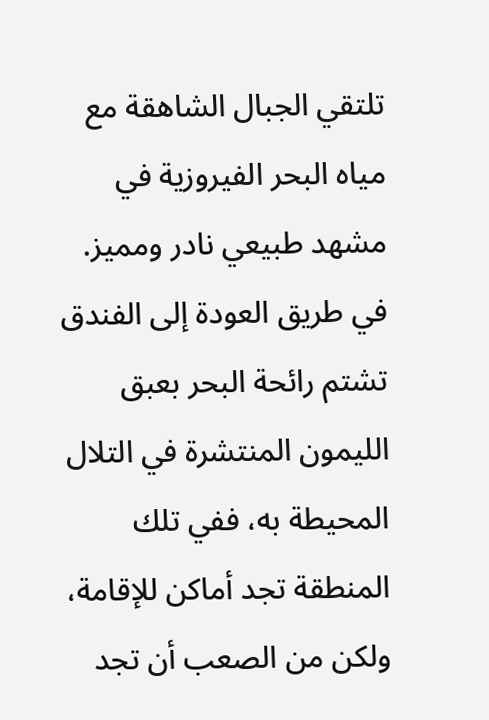تلتقي الجبال الشاهقة مع مياه البحر الفيروزية في مشهد طبيعي نادر ومميز. في طريق العودة إلى الفندق تشتم رائحة البحر بعبق الليمون المنتشرة في التلال المحيطة به، ففي تلك المنطقة تجد أماكن للإقامة، ولكن من الصعب أن تجد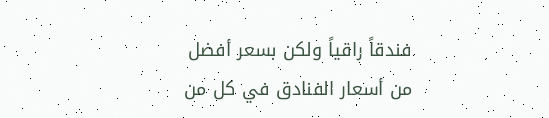فندقاً راقياً ولكن بسعر أفضل من أسعار الفنادق في كل من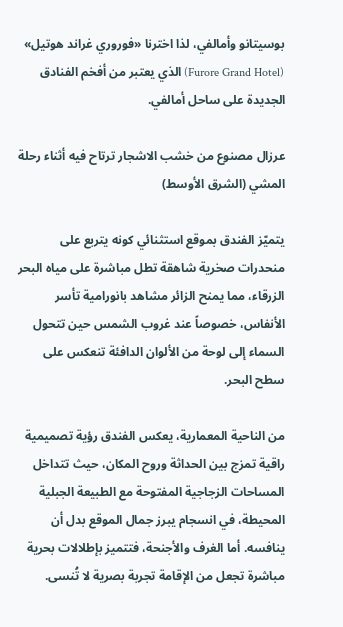بوسيتانو وأمالفي، لذا اخترنا «فوروري غراند هوتيل» (Furore Grand Hotel) الذي يعتبر من أفخم الفنادق الجديدة على ساحل أمالفي.

عرزال مصنوع من خشب الاشجار ترتاح فيه أثناء رحلة المشي (الشرق الأوسط)

يتميّز الفندق بموقع استثنائي كونه يتربع على منحدرات صخرية شاهقة تطل مباشرة على مياه البحر الزرقاء، مما يمنح الزائر مشاهد بانورامية تأسر الأنفاس، خصوصاً عند غروب الشمس حين تتحول السماء إلى لوحة من الألوان الدافئة تنعكس على سطح البحر.

من الناحية المعمارية، يعكس الفندق رؤية تصميمية راقية تمزج بين الحداثة وروح المكان، حيث تتداخل المساحات الزجاجية المفتوحة مع الطبيعة الجبلية المحيطة، في انسجام يبرز جمال الموقع بدل أن ينافسه. أما الغرف والأجنحة، فتتميز بإطلالات بحرية مباشرة تجعل من الإقامة تجربة بصرية لا تُنسى.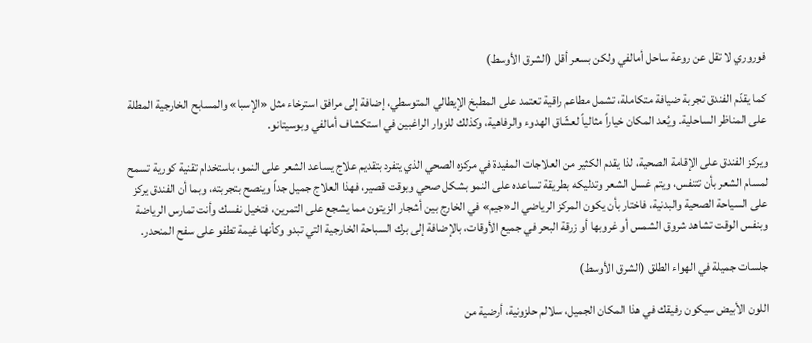فوروري لا تقل عن روعة ساحل أمالفي ولكن بسعر أقل (الشرق الأوسط)

كما يقدّم الفندق تجربة ضيافة متكاملة، تشمل مطاعم راقية تعتمد على المطبخ الإيطالي المتوسطي، إضافة إلى مرافق استرخاء مثل «الإسبا» والمسابح الخارجية المطلة على المناظر الساحلية. ويُعد المكان خياراً مثالياً لعشّاق الهدوء والرفاهية، وكذلك للزوار الراغبين في استكشاف أمالفي وبوسيتانو.

ويركز الفندق على الإقامة الصحية، لذا يقدم الكثير من العلاجات المفيدة في مركزه الصحي الذي يتفرد بتقديم علاج يساعد الشعر على النمو، باستخدام تقنية كورية تسمح لمسام الشعر بأن تتنفس، ويتم غسل الشعر وتدليكه بطريقة تساعده على النمو بشكل صحي وبوقت قصير، فهذا العلاج جميل جداً وينصح بتجربته، وبما أن الفندق يركز على السياحة الصحية والبدنية، فاختار بأن يكون المركز الرياضي الـ«جيم» في الخارج بين أشجار الزيتون مما يشجع على التمرين، فتخيل نفسك وأنت تمارس الرياضة وبنفس الوقت تشاهد شروق الشمس أو غروبها أو زرقة البحر في جميع الأوقات، بالإضافة إلى برك السباحة الخارجية التي تبدو وكأنها غيمة تطفو على سفح المنحدر.

جلسات جميلة في الهواء الطلق (الشرق الأوسط)

اللون الأبيض سيكون رفيقك في هذا المكان الجميل، سلالم حلزونية، أرضية من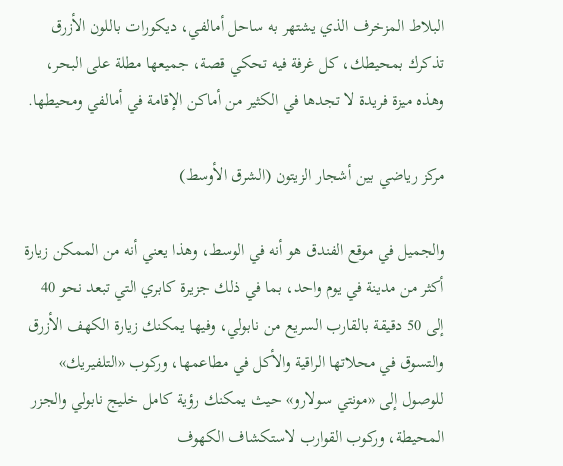البلاط المزخرف الذي يشتهر به ساحل أمالفي، ديكورات باللون الأزرق تذكرك بمحيطك، كل غرفة فيه تحكي قصة، جميعها مطلة على البحر، وهذه ميزة فريدة لا تجدها في الكثير من أماكن الإقامة في أمالفي ومحيطها.

مركز رياضي بين أشجار الزيتون (الشرق الأوسط)

والجميل في موقع الفندق هو أنه في الوسط، وهذا يعني أنه من الممكن زيارة أكثر من مدينة في يوم واحد، بما في ذلك جزيرة كابري التي تبعد نحو 40 إلى 50 دقيقة بالقارب السريع من نابولي، وفيها يمكنك زيارة الكهف الأزرق والتسوق في محلاتها الراقية والأكل في مطاعمها، وركوب «التلفيريك» للوصول إلى «مونتي سولارو» حيث يمكنك رؤية كامل خليج نابولي والجزر المحيطة، وركوب القوارب لاستكشاف الكهوف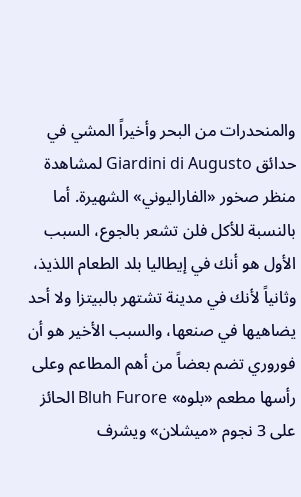والمنحدرات من البحر وأخيراً المشي في حدائق Giardini di Augusto لمشاهدة منظر صخور «الفاراليوني» الشهيرة. أما بالنسبة للأكل فلن تشعر بالجوع، السبب الأول هو أنك في إيطاليا بلد الطعام اللذيذ، وثانياً لأنك في مدينة تشتهر بالبيتزا ولا أحد يضاهيها في صنعها، والسبب الأخير هو أن فوروري تضم بعضاً من أهم المطاعم وعلى رأسها مطعم «بلوه» Bluh Furore الحائز على 3 نجوم «ميشلان» ويشرف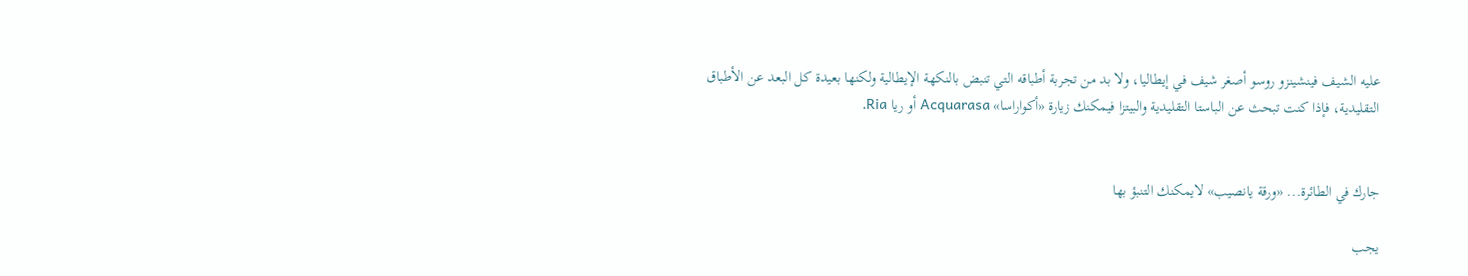عليه الشيف فينشينزو روسو أصغر شيف في إيطاليا، ولا بد من تجربة أطباقه التي تنبض بالنكهة الإيطالية ولكنها بعيدة كل البعد عن الأطباق التقليدية، فإذا كنت تبحث عن الباستا التقليدية والبيتزا فيمكنك زيارة «أكواراسا» Acquarasa أو ريا Ria.


جارك في الطائرة... «ورقة يانصيب» لايمكنك التنبؤ بها

يجب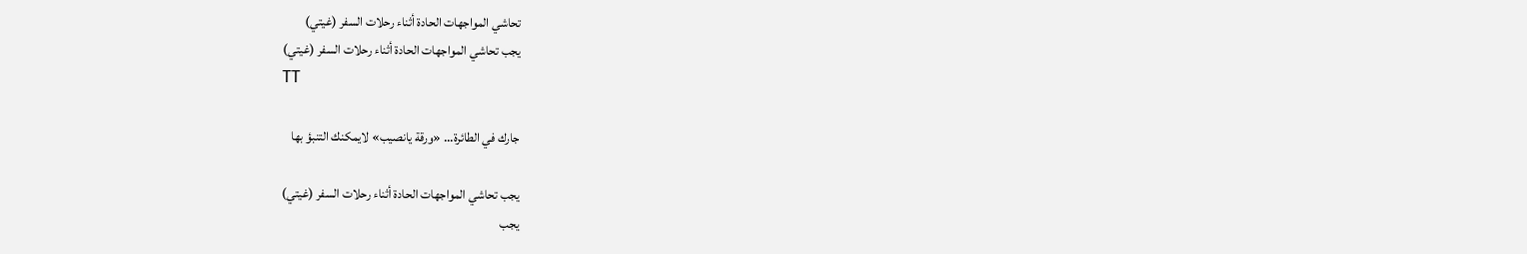تحاشي المواجهات الحادة أثناء رحلات السفر (غيتي)
يجب تحاشي المواجهات الحادة أثناء رحلات السفر (غيتي)
TT

جارك في الطائرة... «ورقة يانصيب» لايمكنك التنبؤ بها

يجب تحاشي المواجهات الحادة أثناء رحلات السفر (غيتي)
يجب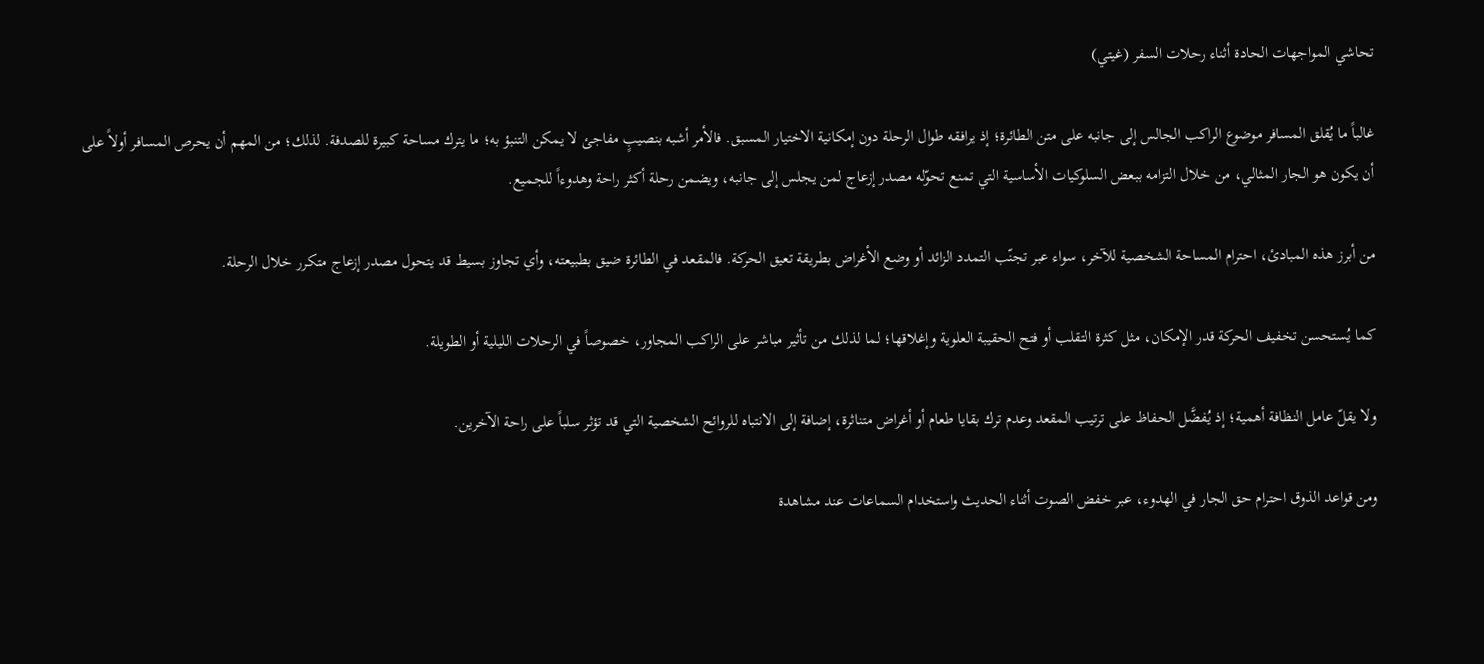تحاشي المواجهات الحادة أثناء رحلات السفر (غيتي)

غالباً ما يُقلق المسافر موضوع الراكب الجالس إلى جانبه على متن الطائرة؛ إذ يرافقه طوال الرحلة دون إمكانية الاختيار المسبق. فالأمر أشبه بنصيبٍ مفاجئ لا يمكن التنبؤ به؛ ما يترك مساحة كبيرة للصدفة. لذلك؛ من المهم أن يحرص المسافر أولاً على أن يكون هو الجار المثالي، من خلال التزامه ببعض السلوكيات الأساسية التي تمنع تحوّله مصدر إزعاج لمن يجلس إلى جانبه، ويضمن رحلة أكثر راحة وهدوءاً للجميع.

من أبرز هذه المبادئ، احترام المساحة الشخصية للآخر، سواء عبر تجنّب التمدد الزائد أو وضع الأغراض بطريقة تعيق الحركة. فالمقعد في الطائرة ضيق بطبيعته، وأي تجاوز بسيط قد يتحول مصدر إزعاج متكرر خلال الرحلة.

كما يُستحسن تخفيف الحركة قدر الإمكان، مثل كثرة التقلب أو فتح الحقيبة العلوية وإغلاقها؛ لما لذلك من تأثير مباشر على الراكب المجاور، خصوصاً في الرحلات الليلية أو الطويلة.

ولا يقلّ عامل النظافة أهمية؛ إذ يُفضَّل الحفاظ على ترتيب المقعد وعدم ترك بقايا طعام أو أغراض متناثرة، إضافة إلى الانتباه للروائح الشخصية التي قد تؤثر سلباً على راحة الآخرين.

ومن قواعد الذوق احترام حق الجار في الهدوء، عبر خفض الصوت أثناء الحديث واستخدام السماعات عند مشاهدة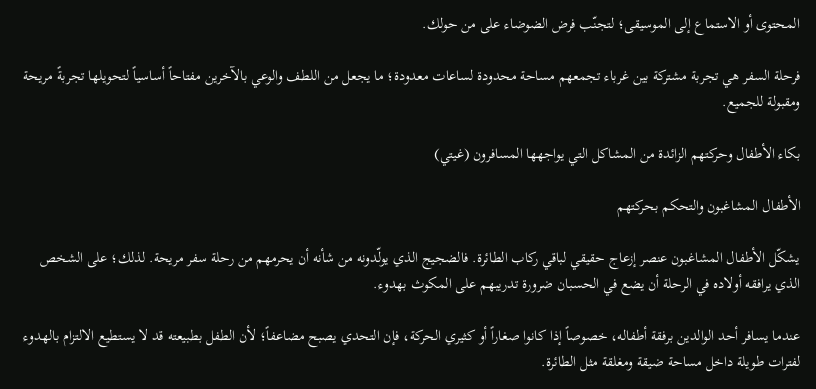المحتوى أو الاستماع إلى الموسيقى؛ لتجنّب فرض الضوضاء على من حولك.

فرحلة السفر هي تجربة مشتركة بين غرباء تجمعهم مساحة محدودة لساعات معدودة؛ ما يجعل من اللطف والوعي بالآخرين مفتاحاً أساسياً لتحويلها تجربةً مريحة ومقبولة للجميع.

بكاء الأطفال وحركتهم الزائدة من المشاكل التي يواجهها المسافرون (غيتي)

الأطفال المشاغبون والتحكم بحركتهم

يشكّل الأطفال المشاغبون عنصر إزعاج حقيقي لباقي ركاب الطائرة. فالضجيج الذي يولّدونه من شأنه أن يحرمهم من رحلة سفر مريحة. لذلك؛ على الشخص الذي يرافقه أولاده في الرحلة أن يضع في الحسبان ضرورة تدريبهم على المكوث بهدوء.

عندما يسافر أحد الوالدين برفقة أطفاله، خصوصاً إذا كانوا صغاراً أو كثيري الحركة، فإن التحدي يصبح مضاعفاً؛ لأن الطفل بطبيعته قد لا يستطيع الالتزام بالهدوء لفترات طويلة داخل مساحة ضيقة ومغلقة مثل الطائرة.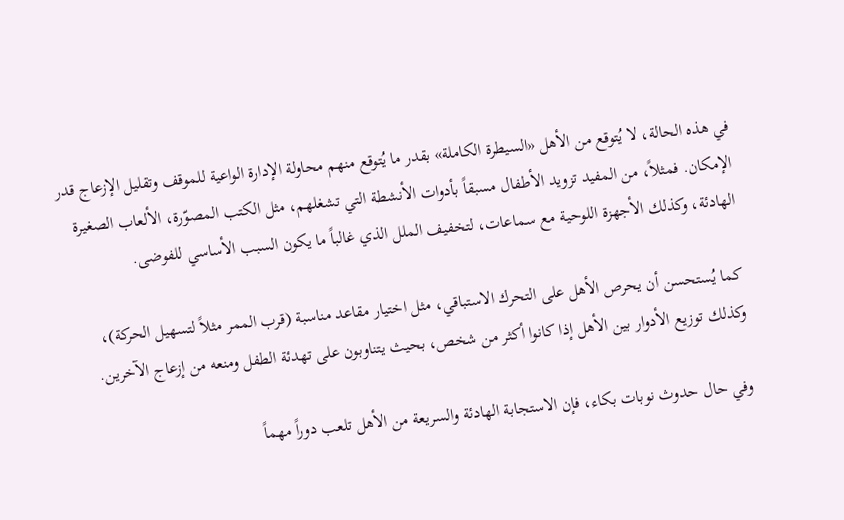في هذه الحالة، لا يُتوقع من الأهل «السيطرة الكاملة» بقدر ما يُتوقع منهم محاولة الإدارة الواعية للموقف وتقليل الإزعاج قدر الإمكان. فمثلاً، من المفيد تزويد الأطفال مسبقاً بأدوات الأنشطة التي تشغلهم، مثل الكتب المصوّرة، الألعاب الصغيرة الهادئة، وكذلك الأجهزة اللوحية مع سماعات، لتخفيف الملل الذي غالباً ما يكون السبب الأساسي للفوضى.

كما يُستحسن أن يحرص الأهل على التحرك الاستباقي، مثل اختيار مقاعد مناسبة (قرب الممر مثلاً لتسهيل الحركة)، وكذلك توزيع الأدوار بين الأهل إذا كانوا أكثر من شخص، بحيث يتناوبون على تهدئة الطفل ومنعه من إزعاج الآخرين.

وفي حال حدوث نوبات بكاء، فإن الاستجابة الهادئة والسريعة من الأهل تلعب دوراً مهماً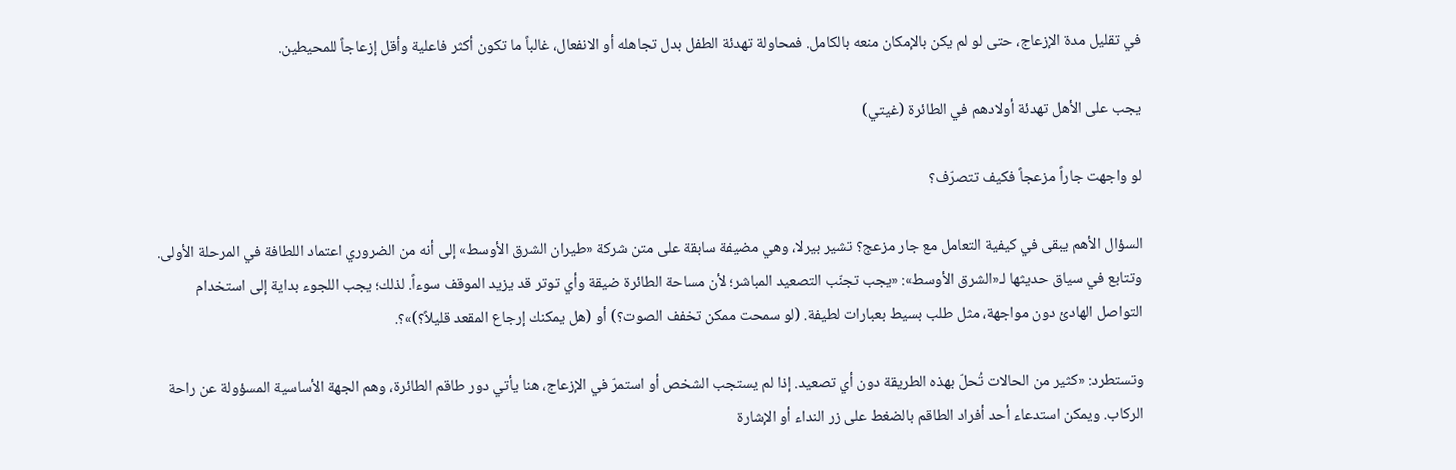في تقليل مدة الإزعاج، حتى لو لم يكن بالإمكان منعه بالكامل. فمحاولة تهدئة الطفل بدل تجاهله أو الانفعال، غالباً ما تكون أكثر فاعلية وأقل إزعاجاً للمحيطين.

يجب على الأهل تهدئة أولادهم في الطائرة (غيتي)

لو واجهت جاراً مزعجاً فكيف تتصرّف؟

السؤال الأهم يبقى في كيفية التعامل مع جار مزعج؟ تشير بيرلا، وهي مضيفة سابقة على متن شركة «طيران الشرق الأوسط» إلى أنه من الضروري اعتماد اللطافة في المرحلة الأولى. وتتابع في سياق حديثها لـ«الشرق الأوسط»: «يجب تجنّب التصعيد المباشر؛ لأن مساحة الطائرة ضيقة وأي توتر قد يزيد الموقف سوءاً. لذلك؛ يجب اللجوء بداية إلى استخدام التواصل الهادئ دون مواجهة، مثل طلب بسيط بعبارات لطيفة. (لو سمحت ممكن تخفف الصوت؟) أو (هل يمكنك إرجاع المقعد قليلاً؟)»؟.

وتستطرد: «كثير من الحالات تُحلّ بهذه الطريقة دون أي تصعيد. إذا لم يستجب الشخص أو استمرّ في الإزعاج، هنا يأتي دور طاقم الطائرة، وهم الجهة الأساسية المسؤولة عن راحة الركاب. ويمكن استدعاء أحد أفراد الطاقم بالضغط على زر النداء أو الإشارة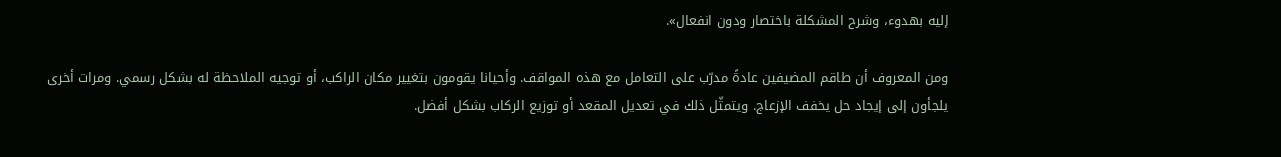إليه بهدوء، وشرح المشكلة باختصار ودون انفعال».

ومن المعروف أن طاقم المضيفين عادةً مدرّب على التعامل مع هذه المواقف. وأحيانا يقومون بتغيير مكان الراكب، أو توجيه الملاحظة له بشكل رسمي. ومرات أخرى يلجأون إلى إيجاد حل يخفف الإزعاج. ويتمثّل ذلك في تعديل المقعد أو توزيع الركاب بشكل أفضل.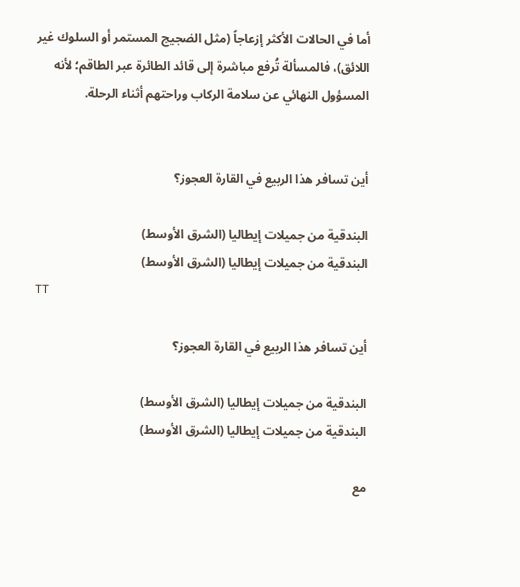أما في الحالات الأكثر إزعاجاً (مثل الضجيج المستمر أو السلوك غير اللائق)، فالمسألة تُرفع مباشرة إلى قائد الطائرة عبر الطاقم؛ لأنه المسؤول النهائي عن سلامة الركاب وراحتهم أثناء الرحلة.


أين تسافر هذا الربيع في القارة العجوز؟

البندقية من جميلات إيطاليا (الشرق الأوسط)
البندقية من جميلات إيطاليا (الشرق الأوسط)
TT

أين تسافر هذا الربيع في القارة العجوز؟

البندقية من جميلات إيطاليا (الشرق الأوسط)
البندقية من جميلات إيطاليا (الشرق الأوسط)

مع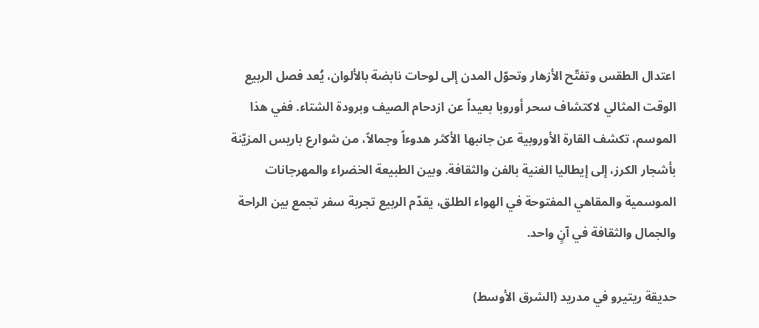اعتدال الطقس وتفتّح الأزهار وتحوّل المدن إلى لوحات نابضة بالألوان، يُعد فصل الربيع الوقت المثالي لاكتشاف سحر أوروبا بعيداً عن ازدحام الصيف وبرودة الشتاء. ففي هذا الموسم، تكشف القارة الأوروبية عن جانبها الأكثر هدوءاً وجمالاً، من شوارع باريس المزيّنة بأشجار الكرز، إلى إيطاليا الغنية بالفن والثقافة. وبين الطبيعة الخضراء والمهرجانات الموسمية والمقاهي المفتوحة في الهواء الطلق، يقدّم الربيع تجربة سفر تجمع بين الراحة والجمال والثقافة في آنٍ واحد.

حديقة ريتيرو في مدريد (الشرق الأوسط)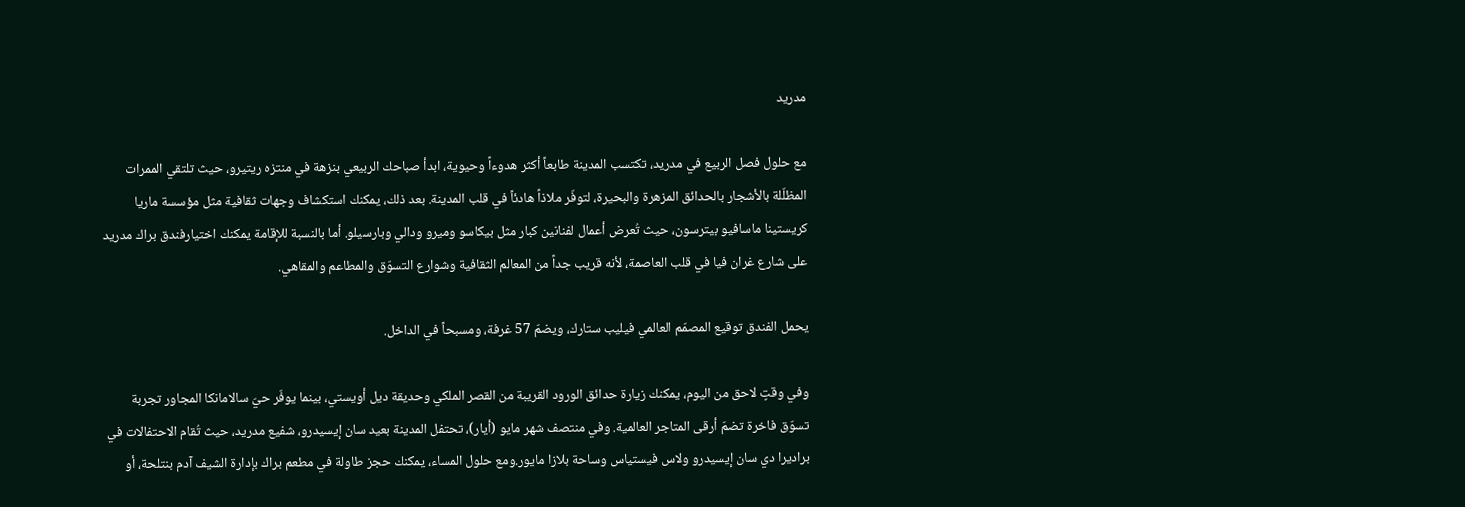مدريد

مع حلول فصل الربيع في مدريد، تكتسب المدينة طابعاً أكثر هدوءاً وحيوية، ابدأ صباحك الربيعي بنزهة في منتزه ريتيرو، حيث تلتقي الممرات المظلّلة بالأشجار بالحدائق المزهرة والبحيرة، لتوفّر ملاذاً هادئاً في قلب المدينة. بعد ذلك، يمكنك استكشاف وجهات ثقافية مثل مؤسسة ماريا كريستينا ماسافيو بيترسون، حيث تُعرض أعمال لفنانين كبار مثل بيكاسو وميرو ودالي وبارسيلو. أما بالنسبة للإقامة يمكنك اختيارفندق براك مدريد على شارع غران فيا في قلب العاصمة، لأنه قريب جداً من المعالم الثقافية وشوارع التسوّق والمطاعم والمقاهي.

يحمل الفندق توقيع المصمّم العالمي فيليب ستارك، ويضمّ 57 غرفة، ومسبحاً في الداخل.

وفي وقتٍ لاحق من اليوم، يمكنك زيارة حدائق الورود القريبة من القصر الملكي وحديقة ديل أويستي، بينما يوفّر حيّ سالامانكا المجاور تجربة تسوّق فاخرة تضمّ أرقى المتاجر العالمية. وفي منتصف شهر مايو (أيار)، تحتفل المدينة بعيد سان إيسيدرو، شفيع مدريد، حيث تُقام الاحتفالات في براديرا دي سان إيسيدرو ولاس فيستياس وساحة بلازا مايور.ومع حلول المساء، يمكنك حجز طاولة في مطعم براك بإدارة الشيف آدم بنتلحة، أو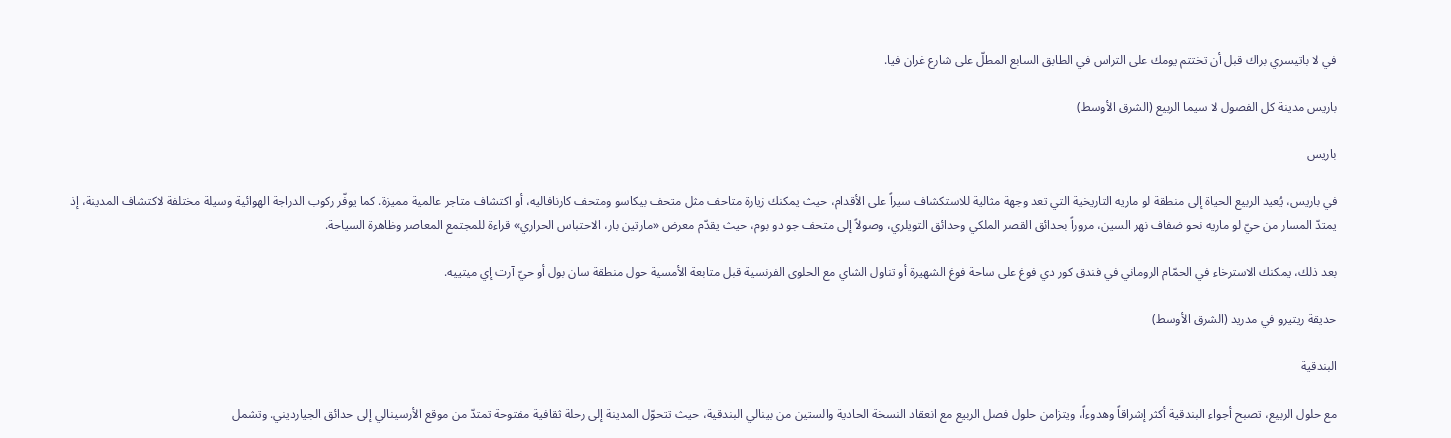في لا باتيسري براك قبل أن تختتم يومك على التراس في الطابق السابع المطلّ على شارع غران فيا.

باريس مدينة كل الفصول لا سيما الربيع (الشرق الأوسط)

باريس

في باريس، يُعيد الربيع الحياة إلى منطقة لو ماريه التاريخية التي تعد وجهة مثالية للاستكشاف سيراً على الأقدام، حيث يمكنك زيارة متاحف مثل متحف بيكاسو ومتحف كارنافاليه، أو اكتشاف متاجر عالمية مميزة. كما يوفّر ركوب الدراجة الهوائية وسيلة مختلفة لاكتشاف المدينة، إذ يمتدّ المسار من حيّ لو ماريه نحو ضفاف نهر السين، مروراً بحدائق القصر الملكي وحدائق التويلري، وصولاً إلى متحف جو دو بوم، حيث يقدّم معرض «مارتين بار، الاحتباس الحراري» قراءة للمجتمع المعاصر وظاهرة السياحة.

بعد ذلك، يمكنك الاسترخاء في الحمّام الروماني في فندق كور دي فوغ على ساحة فوغ الشهيرة أو تناول الشاي مع الحلوى الفرنسية قبل متابعة الأمسية حول منطقة سان بول أو حيّ آرت إي ميتييه.

حديقة ريتيرو في مدريد (الشرق الأوسط)

البندقية

مع حلول الربيع، تصبح أجواء البندقية أكثر إشراقاً وهدوءاً، ويتزامن حلول فصل الربيع مع انعقاد النسخة الحادية والستين من بينالي البندقية، حيث تتحوّل المدينة إلى رحلة ثقافية مفتوحة تمتدّ من موقع الأرسينالي إلى حدائق الجيارديني. وتشمل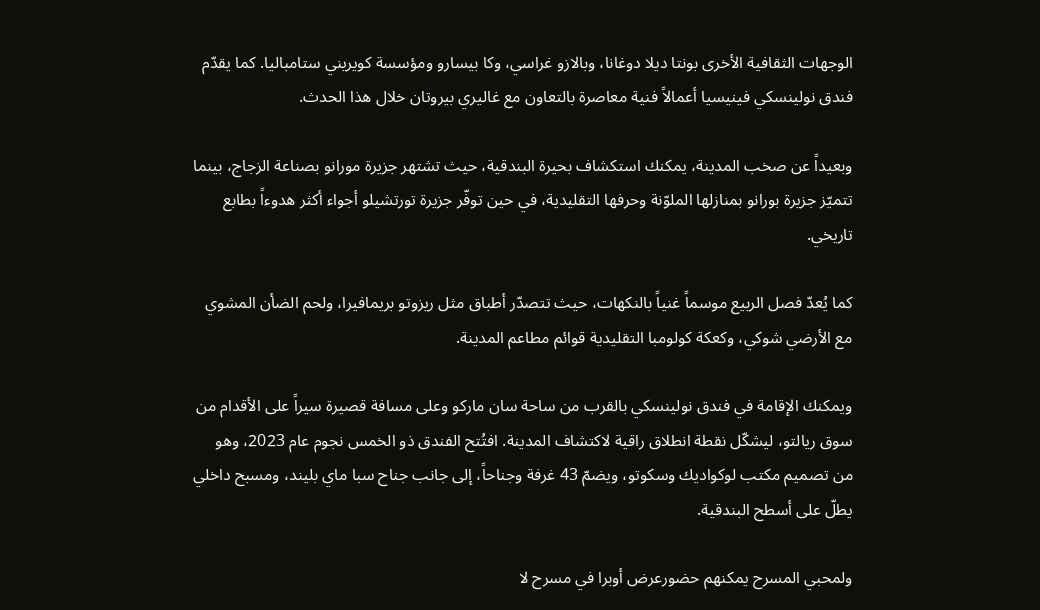الوجهات الثقافية الأخرى بونتا ديلا دوغانا، وبالازو غراسي، وكا بيسارو ومؤسسة كويريني ستامباليا. كما يقدّم فندق نولينسكي فينيسيا أعمالاً فنية معاصرة بالتعاون مع غاليري بيروتان خلال هذا الحدث.

وبعيداً عن صخب المدينة، يمكنك استكشاف بحيرة البندقية، حيث تشتهر جزيرة مورانو بصناعة الزجاج، بينما تتميّز جزيرة بورانو بمنازلها الملوّنة وحرفها التقليدية، في حين توفّر جزيرة تورتشيلو أجواء أكثر هدوءاً بطابع تاريخي.

كما يُعدّ فصل الربيع موسماً غنياً بالنكهات، حيث تتصدّر أطباق مثل ريزوتو بريمافيرا، ولحم الضأن المشوي مع الأرضي شوكي، وكعكة كولومبا التقليدية قوائم مطاعم المدينة.

ويمكنك الإقامة في فندق نولينسكي بالقرب من ساحة سان ماركو وعلى مسافة قصيرة سيراً على الأقدام من سوق ريالتو، ليشكّل نقطة انطلاق راقية لاكتشاف المدينة. افتُتح الفندق ذو الخمس نجوم عام 2023، وهو من تصميم مكتب لوكواديك وسكوتو، ويضمّ 43 غرفة وجناحاً، إلى جانب جناح سبا ماي بليند، ومسبح داخلي يطلّ على أسطح البندقية.

ولمحبي المسرح يمكنهم حضورعرض أوبرا في مسرح لا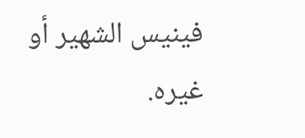فينيس الشهير أو غيره.